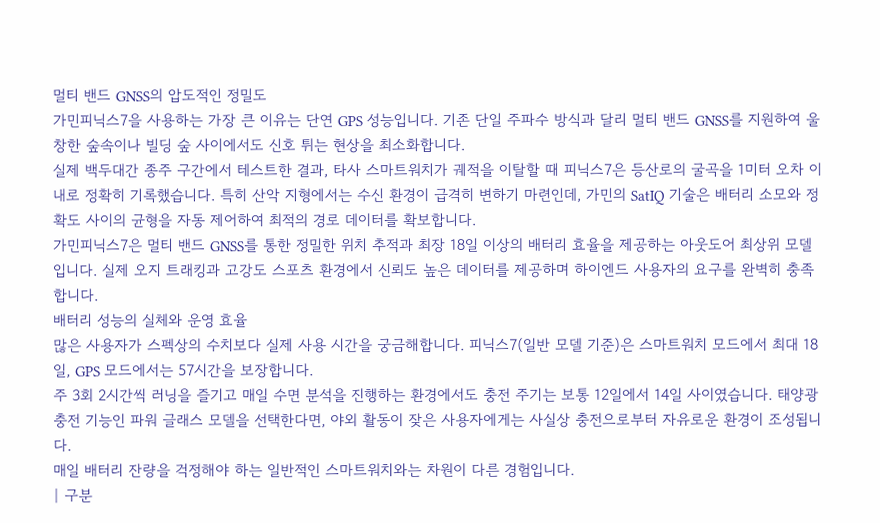멀티 밴드 GNSS의 압도적인 정밀도
가민피닉스7을 사용하는 가장 큰 이유는 단연 GPS 성능입니다. 기존 단일 주파수 방식과 달리 멀티 밴드 GNSS를 지원하여 울창한 숲속이나 빌딩 숲 사이에서도 신호 튀는 현상을 최소화합니다.
실제 백두대간 종주 구간에서 테스트한 결과, 타사 스마트워치가 궤적을 이탈할 때 피닉스7은 등산로의 굴곡을 1미터 오차 이내로 정확히 기록했습니다. 특히 산악 지형에서는 수신 환경이 급격히 변하기 마련인데, 가민의 SatIQ 기술은 배터리 소모와 정확도 사이의 균형을 자동 제어하여 최적의 경로 데이터를 확보합니다.
가민피닉스7은 멀티 밴드 GNSS를 통한 정밀한 위치 추적과 최장 18일 이상의 배터리 효율을 제공하는 아웃도어 최상위 모델입니다. 실제 오지 트래킹과 고강도 스포츠 환경에서 신뢰도 높은 데이터를 제공하며 하이엔드 사용자의 요구를 완벽히 충족합니다.
배터리 성능의 실체와 운영 효율
많은 사용자가 스펙상의 수치보다 실제 사용 시간을 궁금해합니다. 피닉스7(일반 모델 기준)은 스마트워치 모드에서 최대 18일, GPS 모드에서는 57시간을 보장합니다.
주 3회 2시간씩 러닝을 즐기고 매일 수면 분석을 진행하는 환경에서도 충전 주기는 보통 12일에서 14일 사이였습니다. 태양광 충전 기능인 파워 글래스 모델을 선택한다면, 야외 활동이 잦은 사용자에게는 사실상 충전으로부터 자유로운 환경이 조성됩니다.
매일 배터리 잔량을 걱정해야 하는 일반적인 스마트워치와는 차원이 다른 경험입니다.
| 구분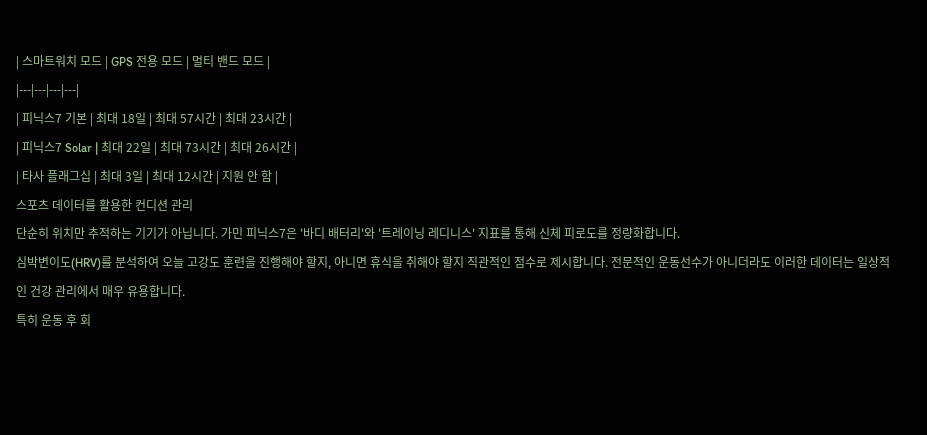| 스마트워치 모드 | GPS 전용 모드 | 멀티 밴드 모드 |
|---|---|---|---|
| 피닉스7 기본 | 최대 18일 | 최대 57시간 | 최대 23시간 |
| 피닉스7 Solar | 최대 22일 | 최대 73시간 | 최대 26시간 |
| 타사 플래그십 | 최대 3일 | 최대 12시간 | 지원 안 함 |
스포츠 데이터를 활용한 컨디션 관리
단순히 위치만 추적하는 기기가 아닙니다. 가민 피닉스7은 '바디 배터리'와 '트레이닝 레디니스' 지표를 통해 신체 피로도를 정량화합니다.
심박변이도(HRV)를 분석하여 오늘 고강도 훈련을 진행해야 할지, 아니면 휴식을 취해야 할지 직관적인 점수로 제시합니다. 전문적인 운동선수가 아니더라도 이러한 데이터는 일상적인 건강 관리에서 매우 유용합니다.
특히 운동 후 회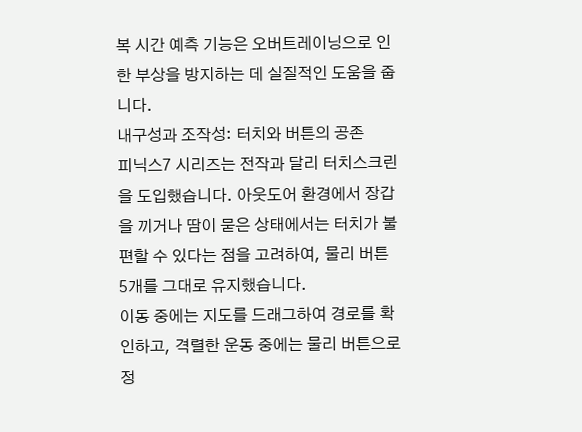복 시간 예측 기능은 오버트레이닝으로 인한 부상을 방지하는 데 실질적인 도움을 줍니다.
내구성과 조작성: 터치와 버튼의 공존
피닉스7 시리즈는 전작과 달리 터치스크린을 도입했습니다. 아웃도어 환경에서 장갑을 끼거나 땀이 묻은 상태에서는 터치가 불편할 수 있다는 점을 고려하여, 물리 버튼 5개를 그대로 유지했습니다.
이동 중에는 지도를 드래그하여 경로를 확인하고, 격렬한 운동 중에는 물리 버튼으로 정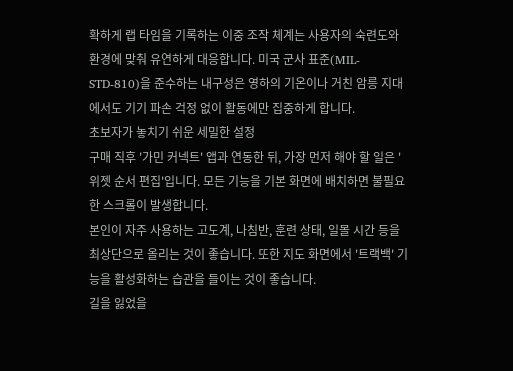확하게 랩 타임을 기록하는 이중 조작 체계는 사용자의 숙련도와 환경에 맞춰 유연하게 대응합니다. 미국 군사 표준(MIL-STD-810)을 준수하는 내구성은 영하의 기온이나 거친 암릉 지대에서도 기기 파손 걱정 없이 활동에만 집중하게 합니다.
초보자가 놓치기 쉬운 세밀한 설정
구매 직후 '가민 커넥트' 앱과 연동한 뒤, 가장 먼저 해야 할 일은 '위젯 순서 편집'입니다. 모든 기능을 기본 화면에 배치하면 불필요한 스크롤이 발생합니다.
본인이 자주 사용하는 고도계, 나침반, 훈련 상태, 일몰 시간 등을 최상단으로 올리는 것이 좋습니다. 또한 지도 화면에서 '트랙백' 기능을 활성화하는 습관을 들이는 것이 좋습니다.
길을 잃었을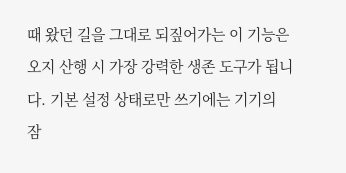때 왔던 길을 그대로 되짚어가는 이 기능은 오지 산행 시 가장 강력한 생존 도구가 됩니다. 기본 설정 상태로만 쓰기에는 기기의 잠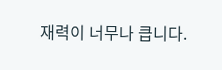재력이 너무나 큽니다.